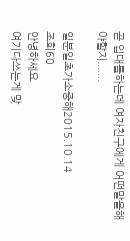곧 입대를하는데 여자친구에게 어떤말을해야할지.......

일분일초가소중해2015.10.14
조회60
안녕하세요
여기다쓰는게 맞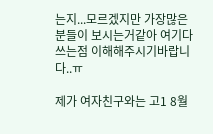는지...모르겠지만 가장많은분들이 보시는거같아 여기다쓰는점 이해해주시기바랍니다..ㅠ

제가 여자친구와는 고1 8월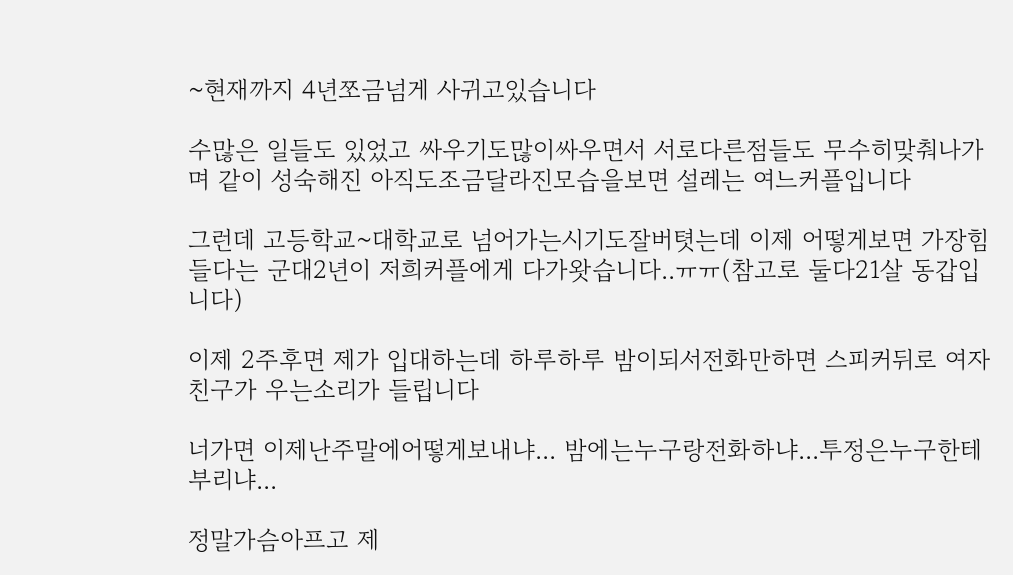~현재까지 4년쪼금넘게 사귀고있습니다

수많은 일들도 있었고 싸우기도많이싸우면서 서로다른점들도 무수히맞춰나가며 같이 성숙해진 아직도조금달라진모습을보면 설레는 여느커플입니다

그런데 고등학교~대학교로 넘어가는시기도잘버텻는데 이제 어떻게보면 가장힘들다는 군대2년이 저희커플에게 다가왓습니다..ㅠㅠ(참고로 둘다21살 동갑입니다)

이제 2주후면 제가 입대하는데 하루하루 밤이되서전화만하면 스피커뒤로 여자친구가 우는소리가 들립니다

너가면 이제난주말에어떻게보내냐... 밤에는누구랑전화하냐...투정은누구한테부리냐...

정말가슴아프고 제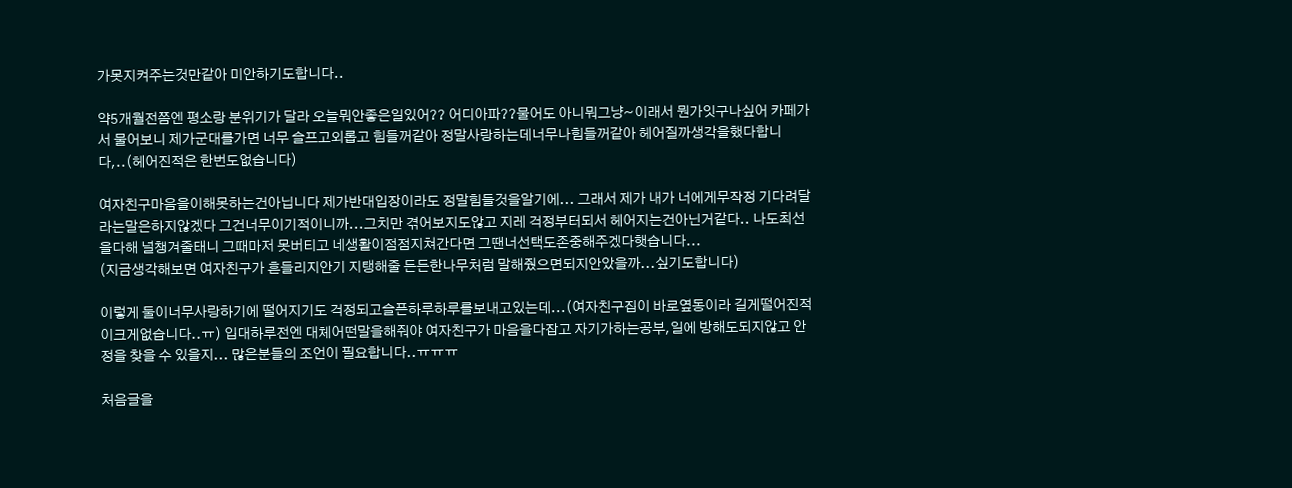가못지켜주는것만같아 미안하기도합니다..

약5개월전쯤엔 평소랑 분위기가 달라 오늘뭐안좋은일있어?? 어디아파??물어도 아니뭐그냥~이래서 뭔가잇구나싶어 카페가서 물어보니 제가군대를가면 너무 슬프고외롭고 힘들꺼같아 정말사랑하는데너무나힘들꺼같아 헤어질까생각을했다합니다,..(헤어진적은 한번도없습니다)

여자친구마음을이해못하는건아닙니다 제가반대입장이라도 정말힘들것을알기에... 그래서 제가 내가 너에게무작정 기다려달라는말은하지않겠다 그건너무이기적이니까...그치만 겪어보지도않고 지레 걱정부터되서 헤어지는건아닌거같다.. 나도최선을다해 널챙겨줄태니 그때마저 못버티고 네생활이점점지쳐간다면 그땐너선택도존중해주겠다햇습니다...
(지금생각해보면 여자친구가 흔들리지안기 지탱해줄 든든한나무처럼 말해줬으면되지안았을까...싶기도합니다)

이렇게 둘이너무사랑하기에 떨어지기도 걱정되고슬픈하루하루를보내고있는데...(여자친구집이 바로옆동이라 길게떨어진적이크게없습니다..ㅠ) 입대하루전엔 대체어떤말을해줘야 여자친구가 마음을다잡고 자기가하는공부,일에 방해도되지않고 안정을 찾을 수 있을지... 많은분들의 조언이 필요합니다..ㅠㅠㅠ

처음글을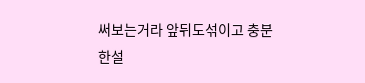써보는거라 앞뒤도섞이고 충분한설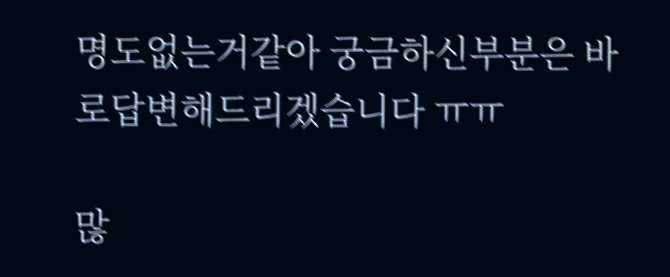명도없는거같아 궁금하신부분은 바로답변해드리겠습니다 ㅠㅠ

많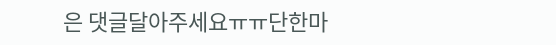은 댓글달아주세요ㅠㅠ단한마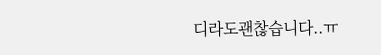디라도괜찮습니다..ㅠ